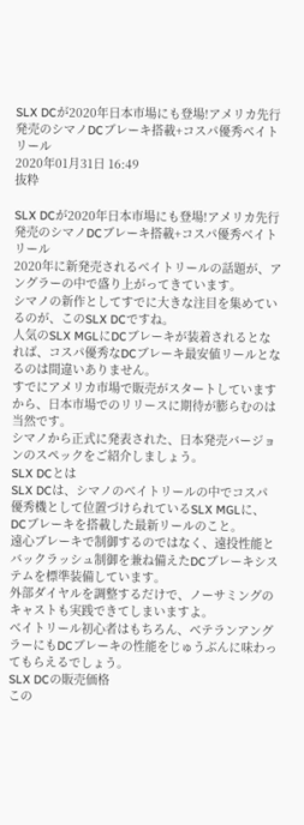SLX DCが2020年日本市場にも登場!アメリカ先行発売のシマノDCブレーキ搭載+コスパ優秀ベイトリール
2020年01月31日 16:49
抜粋

SLX DCが2020年日本市場にも登場!アメリカ先行発売のシマノDCブレーキ搭載+コスパ優秀ベイトリール
2020年に新発売されるベイトリールの話題が、アングラーの中で盛り上がってきています。
シマノの新作としてすでに大きな注目を集めているのが、このSLX DCですね。
人気のSLX MGLにDCブレーキが装着されるとなれば、コスパ優秀なDCブレーキ最安値リールとなるのは間違いありません。
すでにアメリカ市場で販売がスタートしていますから、日本市場でのリリースに期待が膨らむのは当然です。
シマノから正式に発表された、日本発売バージョンのスペックをご紹介しましょう。
SLX DCとは
SLX DCは、シマノのベイトリールの中でコスパ優秀機として位置づけられているSLX MGLに、DCブレーキを搭載した最新リールのこと。
遠心ブレーキで制御するのではなく、遠投性能とバックラッシュ制御を兼ね備えたDCブレーキシステムを標準装備しています。
外部ダイヤルを調整するだけで、ノーサミングのキャストも実践できてしまいますよ。
ベイトリール初心者はもちろん、ベテランアングラーにもDCブレーキの性能をじゅうぶんに味わってもらえるでしょう。
SLX DCの販売価格
この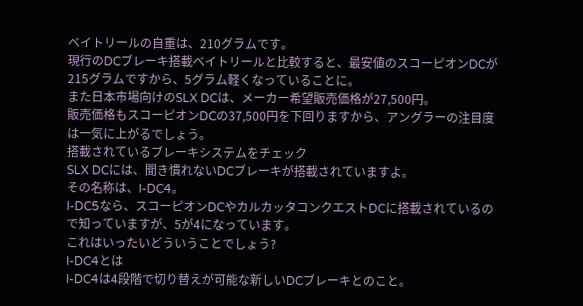ベイトリールの自重は、210グラムです。
現行のDCブレーキ搭載ベイトリールと比較すると、最安値のスコーピオンDCが215グラムですから、5グラム軽くなっていることに。
また日本市場向けのSLX DCは、メーカー希望販売価格が27,500円。
販売価格もスコーピオンDCの37,500円を下回りますから、アングラーの注目度は一気に上がるでしょう。
搭載されているブレーキシステムをチェック
SLX DCには、聞き慣れないDCブレーキが搭載されていますよ。
その名称は、I-DC4。
I-DC5なら、スコーピオンDCやカルカッタコンクエストDCに搭載されているので知っていますが、5が4になっています。
これはいったいどういうことでしょう?
I-DC4とは
I-DC4は4段階で切り替えが可能な新しいDCブレーキとのこと。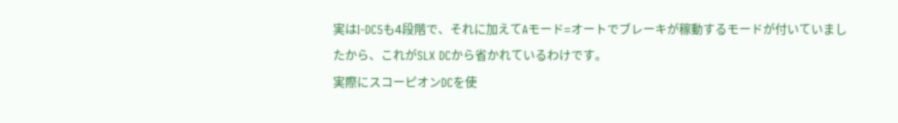実はI-DC5も4段階で、それに加えてAモード=オートでブレーキが稼動するモードが付いていましたから、これがSLX DCから省かれているわけです。
実際にスコーピオンDCを使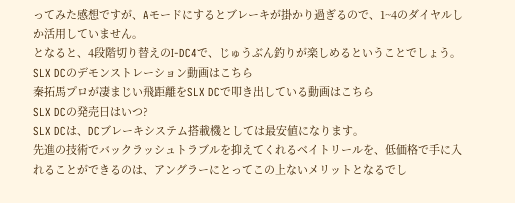ってみた感想ですが、Aモードにするとブレーキが掛かり過ぎるので、1~4のダイヤルしか活用していません。
となると、4段階切り替えのI-DC4で、じゅうぶん釣りが楽しめるということでしょう。
SLX DCのデモンストレーション動画はこちら
秦拓馬プロが凄まじい飛距離をSLX DCで叩き出している動画はこちら
SLX DCの発売日はいつ?
SLX DCは、DCブレーキシステム搭載機としては最安値になります。
先進の技術でバックラッシュトラブルを抑えてくれるベイトリールを、低価格で手に入れることができるのは、アングラーにとってこの上ないメリットとなるでし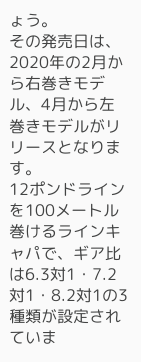ょう。
その発売日は、2020年の2月から右巻きモデル、4月から左巻きモデルがリリースとなります。
12ポンドラインを100メートル巻けるラインキャパで、ギア比は6.3対1・7.2対1・8.2対1の3種類が設定されていま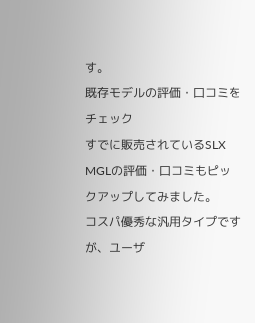す。
既存モデルの評価・口コミをチェック
すでに販売されているSLX MGLの評価・口コミもピックアップしてみました。
コスパ優秀な汎用タイプですが、ユーザ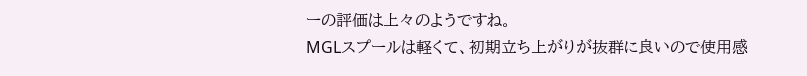ーの評価は上々のようですね。
MGLスプールは軽くて、初期立ち上がりが抜群に良いので使用感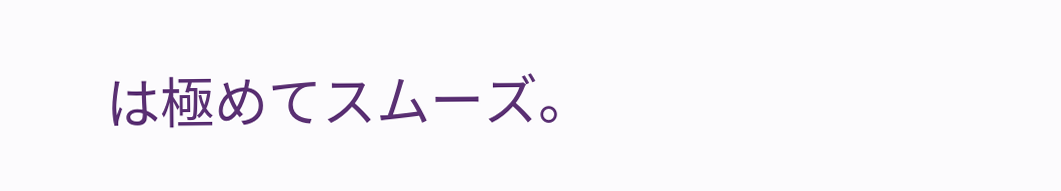は極めてスムーズ。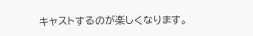キャストするのが楽しくなります。